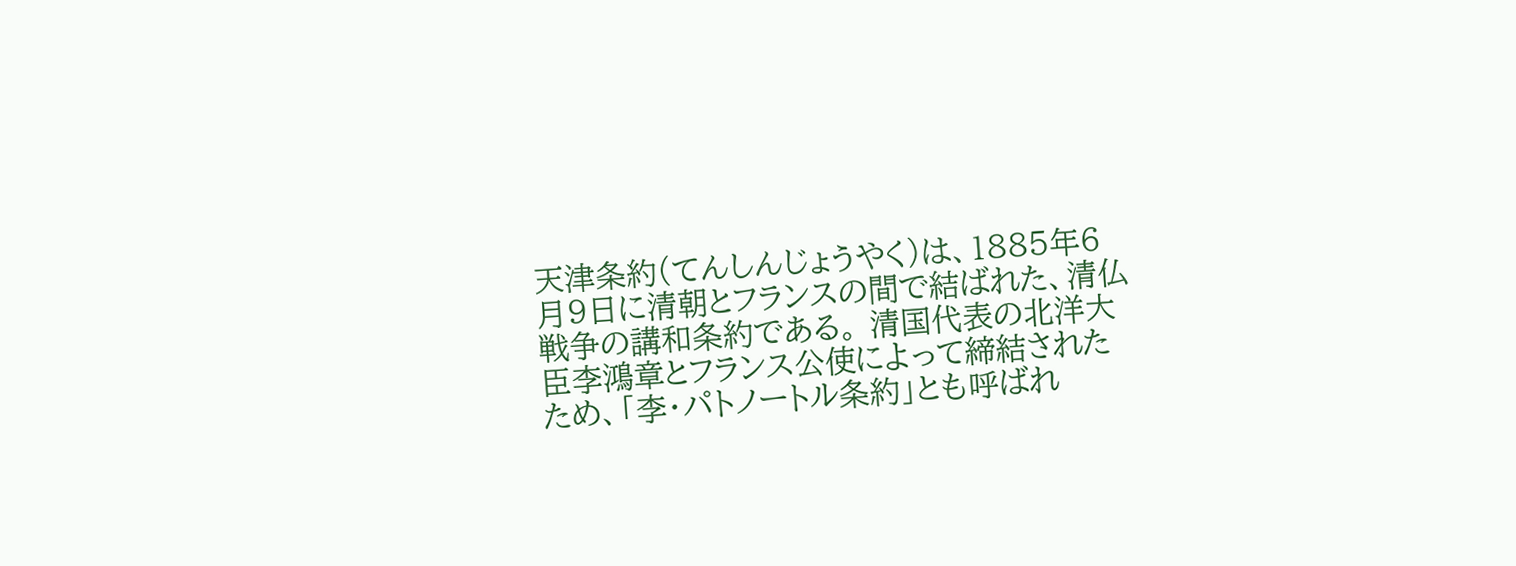天津条約(てんしんじょうやく)は、1885年6月9日に清朝とフランスの間で結ばれた、清仏戦争の講和条約である。 清国代表の北洋大臣李鴻章とフランス公使によって締結されたため、「李・パトノートル条約」とも呼ばれ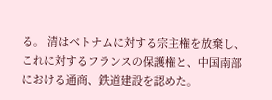る。 清はベトナムに対する宗主権を放棄し、これに対するフランスの保護権と、中国南部における通商、鉄道建設を認めた。